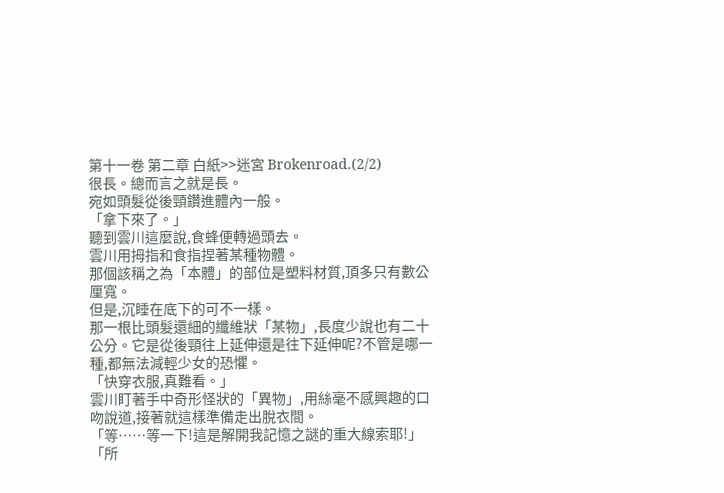第十一卷 第二章 白紙>>迷宮 Brokenroad.(2/2)
很長。總而言之就是長。
宛如頭髮從後頸鑽進體內一般。
「拿下來了。」
聽到雲川這麼說,食蜂便轉過頭去。
雲川用拇指和食指捏著某種物體。
那個該稱之為「本體」的部位是塑料材質,頂多只有數公厘寬。
但是,沉睡在底下的可不一樣。
那一根比頭髮還細的纖維狀「某物」,長度少說也有二十公分。它是從後頸往上延伸還是往下延伸呢?不管是哪一種,都無法減輕少女的恐懼。
「快穿衣服,真難看。」
雲川盯著手中奇形怪狀的「異物」,用絲毫不感興趣的口吻說道,接著就這樣準備走出脫衣間。
「等……等一下!這是解開我記憶之謎的重大線索耶!」
「所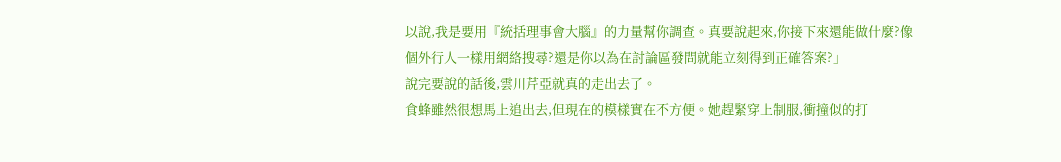以說,我是要用『統括理事會大腦』的力量幫你調查。真要說起來,你接下來還能做什麼?像個外行人一樣用網絡搜尋?還是你以為在討論區發問就能立刻得到正確答案?」
說完要說的話後,雲川芹亞就真的走出去了。
食蜂雖然很想馬上追出去,但現在的模樣實在不方便。她趕緊穿上制服,衝撞似的打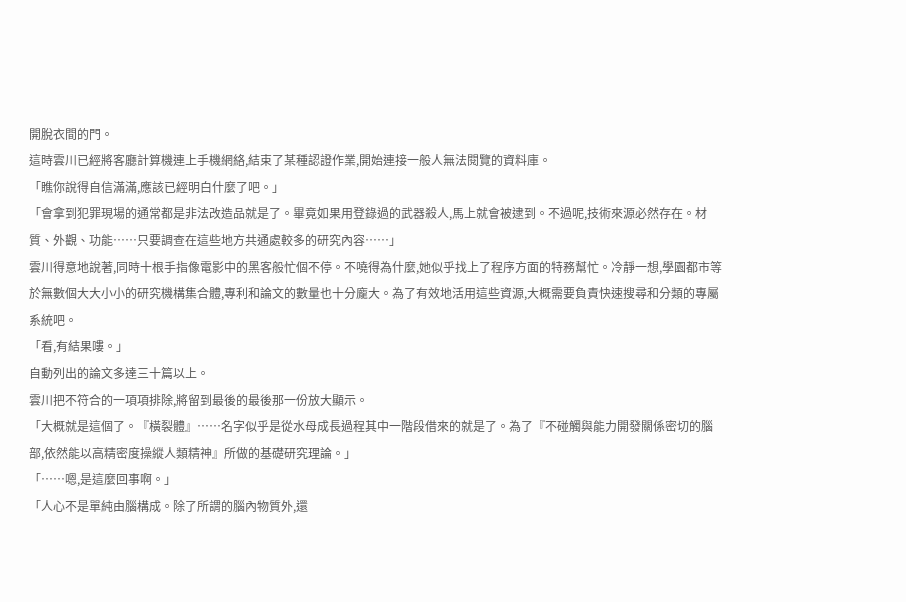開脫衣間的門。
這時雲川已經將客廳計算機連上手機網絡,結束了某種認證作業,開始連接一般人無法閱覽的資料庫。
「瞧你說得自信滿滿,應該已經明白什麼了吧。」
「會拿到犯罪現場的通常都是非法改造品就是了。畢竟如果用登錄過的武器殺人,馬上就會被逮到。不過呢,技術來源必然存在。材質、外觀、功能……只要調查在這些地方共通處較多的研究內容……」
雲川得意地說著,同時十根手指像電影中的黑客般忙個不停。不嘵得為什麼,她似乎找上了程序方面的特務幫忙。冷靜一想,學園都市等於無數個大大小小的研究機構集合體,專利和論文的數量也十分龐大。為了有效地活用這些資源,大概需要負責快速搜尋和分類的專屬系統吧。
「看,有結果嘍。」
自動列出的論文多達三十篇以上。
雲川把不符合的一項項排除,將留到最後的最後那一份放大顯示。
「大概就是這個了。『橫裂體』……名字似乎是從水母成長過程其中一階段借來的就是了。為了『不碰觸與能力開發關係密切的腦部,依然能以高精密度操縱人類精神』所做的基礎研究理論。」
「……嗯,是這麼回事啊。」
「人心不是單純由腦構成。除了所謂的腦內物質外,還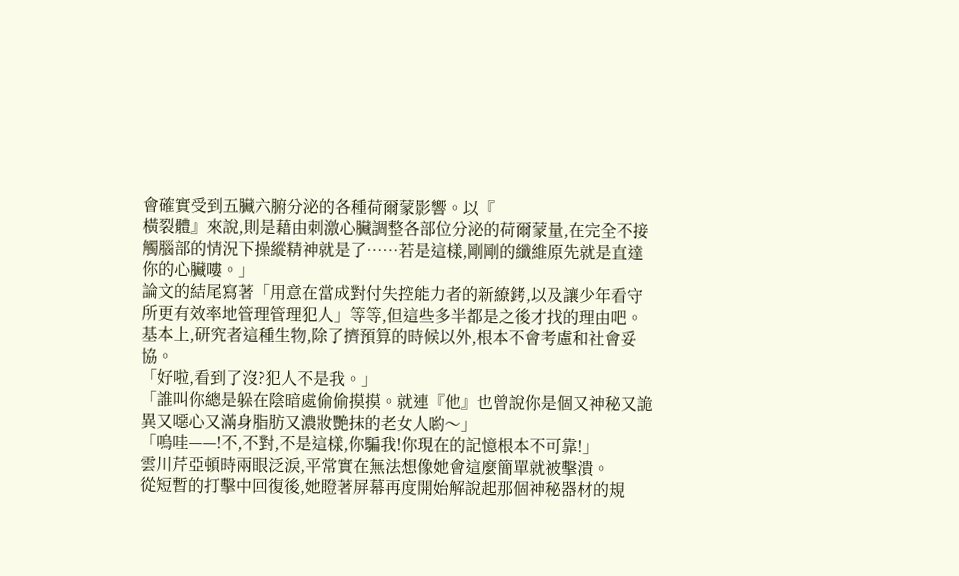會確實受到五臟六腑分泌的各種荷爾蒙影響。以『
橫裂體』來說,則是藉由刺激心臟調整各部位分泌的荷爾蒙量,在完全不接觸腦部的情況下操縱精神就是了……若是這樣,剛剛的纖維原先就是直達你的心臟嘍。」
論文的結尾寫著「用意在當成對付失控能力者的新繚銬,以及讓少年看守所更有效率地管理管理犯人」等等,但這些多半都是之後才找的理由吧。基本上,研究者這種生物,除了擠預算的時候以外,根本不會考慮和社會妥協。
「好啦,看到了沒?犯人不是我。」
「誰叫你總是躲在陰暗處偷偷摸摸。就連『他』也曾說你是個又神秘又詭異又噁心又滿身脂肪又濃妝艷抹的老女人喲〜」
「嗚哇——!不,不對,不是這樣,你騙我!你現在的記憶根本不可靠!」
雲川芹亞頓時兩眼泛淚,平常實在無法想像她會這麼簡單就被擊潰。
從短暫的打擊中回復後,她瞪著屏幕再度開始解說起那個神秘器材的規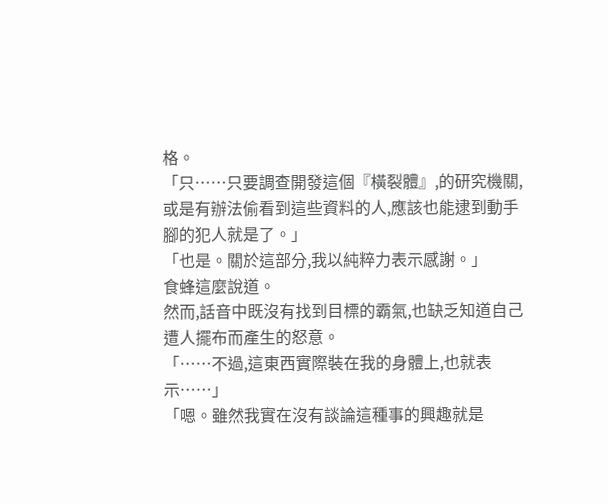格。
「只……只要調查開發這個『橫裂體』,的研究機關,或是有辦法偷看到這些資料的人,應該也能逮到動手腳的犯人就是了。」
「也是。關於這部分,我以純粹力表示感謝。」
食蜂這麼說道。
然而,話音中既沒有找到目標的霸氣,也缺乏知道自己遭人擺布而產生的怒意。
「……不過,這東西實際裝在我的身體上,也就表示……」
「嗯。雖然我實在沒有談論這種事的興趣就是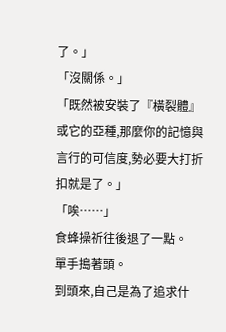了。」
「沒關係。」
「既然被安裝了『橫裂體』或它的亞種,那麼你的記憶與言行的可信度,勢必要大打折扣就是了。」
「唉……」
食蜂操祈往後退了一點。
單手搗著頭。
到頭來,自己是為了追求什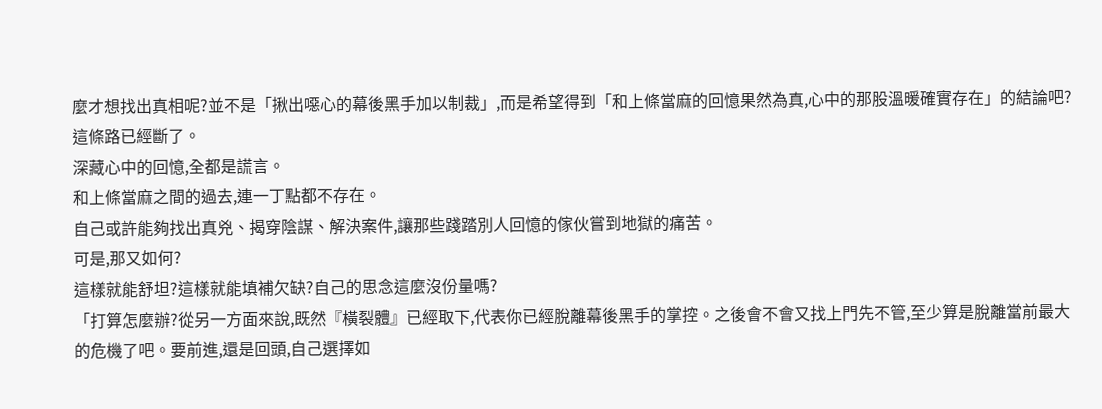麼才想找出真相呢?並不是「揪出噁心的幕後黑手加以制裁」,而是希望得到「和上條當麻的回憶果然為真,心中的那股溫暖確實存在」的結論吧?
這條路已經斷了。
深藏心中的回憶,全都是謊言。
和上條當麻之間的過去,連一丁點都不存在。
自己或許能夠找出真兇、揭穿陰謀、解決案件,讓那些踐踏別人回憶的傢伙嘗到地獄的痛苦。
可是,那又如何?
這樣就能舒坦?這樣就能填補欠缺?自己的思念這麼沒份量嗎?
「打算怎麼辦?從另一方面來說,既然『橫裂體』已經取下,代表你已經脫離幕後黑手的掌控。之後會不會又找上門先不管,至少算是脫離當前最大的危機了吧。要前進,還是回頭,自己選擇如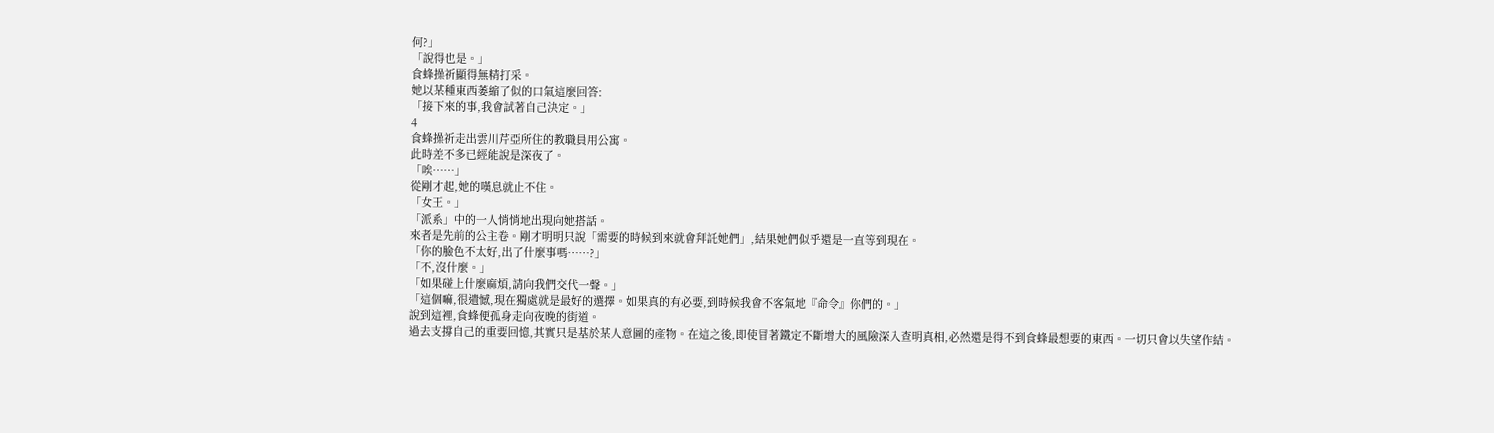何?」
「說得也是。」
食蜂操祈顯得無精打采。
她以某種東西萎縮了似的口氣這麼回答:
「接下來的事,我會試著自己決定。」
4
食蜂操祈走出雲川芹亞所住的教職員用公寓。
此時差不多已經能說是深夜了。
「唉……」
從剛才起,她的嘆息就止不住。
「女王。」
「派系」中的一人悄悄地出現向她搭話。
來者是先前的公主卷。剛才明明只說「需要的時候到來就會拜託她們」,結果她們似乎還是一直等到現在。
「你的臉色不太好,出了什麼事嗎……?」
「不,沒什麼。」
「如果碰上什麼麻煩,請向我們交代一聲。」
「這個嘛,很遺憾,現在獨處就是最好的選擇。如果真的有必要,到時候我會不客氣地『命令』你們的。」
說到這裡,食蜂便孤身走向夜晚的街道。
過去支撐自己的重要回憶,其實只是基於某人意圖的產物。在這之後,即使冒著鐵定不斷增大的風險深入查明真相,必然還是得不到食蜂最想要的東西。一切只會以失望作結。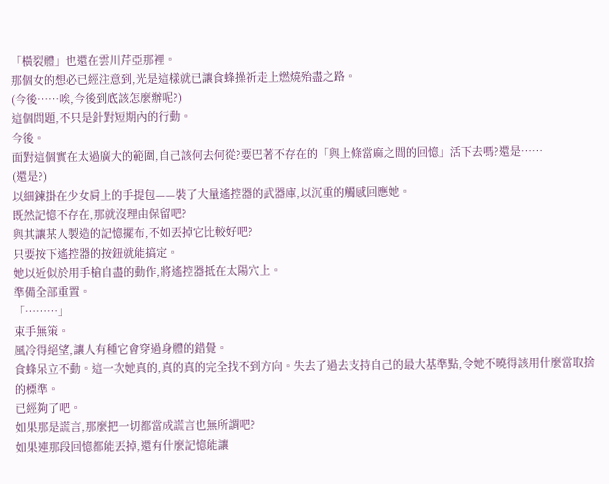「橫裂體」也還在雲川芹亞那裡。
那個女的想必已經注意到,光是這樣就已讓食蜂操祈走上燃燒殆盡之路。
(今後……唉,今後到底該怎麼辦呢?)
這個問題,不只是針對短期內的行動。
今後。
面對這個實在太過廣大的範圍,自己該何去何從?要巴著不存在的「與上條當麻之間的回憶」活下去嗎?還是……
(還是?)
以細鍊掛在少女肩上的手提包——裝了大量遙控器的武器庫,以沉重的觸感回應她。
既然記憶不存在,那就沒理由保留吧?
與其讓某人製造的記憶擺布,不如丟掉它比較好吧?
只要按下遙控器的按鈕就能搞定。
她以近似於用手槍自盡的動作,將遙控器抵在太陽穴上。
準備全部重置。
「………」
束手無策。
風冷得絕望,讓人有種它會穿過身體的錯覺。
食蜂呆立不動。這一次她真的,真的真的完全找不到方向。失去了過去支持自己的最大基準點,令她不曉得該用什麼當取捨的標準。
已經夠了吧。
如果那是謊言,那麼把一切都當成謊言也無所謂吧?
如果連那段回憶都能丟掉,還有什麼記憶能讓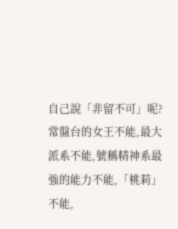自己說「非留不可」呢?
常盤台的女王不能,最大派系不能,號稱精神系最強的能力不能,「桃莉」不能,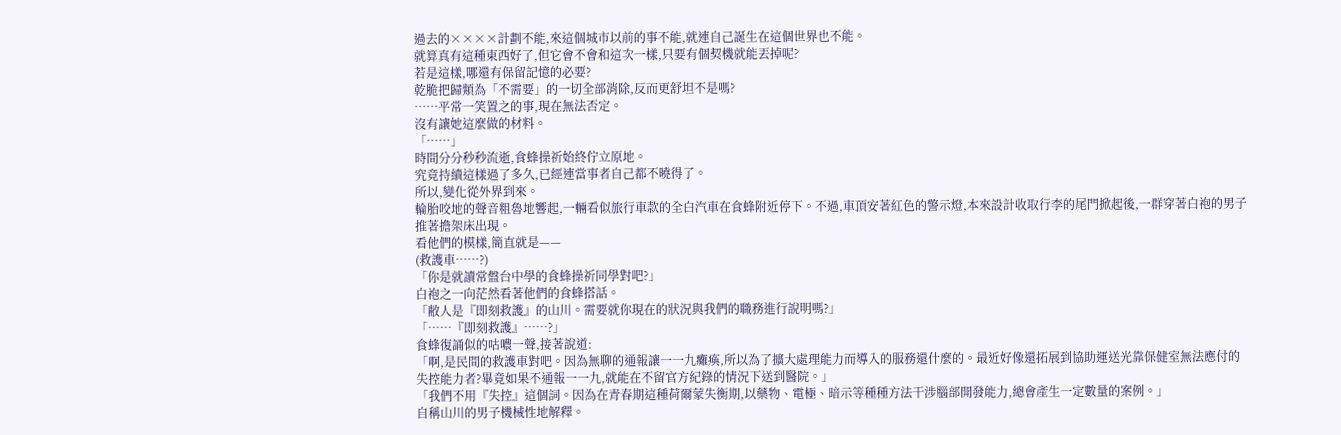過去的××××計劃不能,來這個城市以前的事不能,就連自己誕生在這個世界也不能。
就算真有這種東西好了,但它會不會和這次一樣,只要有個契機就能丟掉呢?
若是這樣,哪還有保留記憶的必要?
乾脆把歸類為「不需要」的一切全部消除,反而更舒坦不是嗎?
……平常一笑置之的事,現在無法否定。
沒有讓她這麼做的材料。
「……」
時間分分秒秒流逝,食蜂操祈始終佇立原地。
究竟持續這樣過了多久,已經連當事者自己都不曉得了。
所以,變化從外界到來。
輪胎咬地的聲音粗魯地響起,一輛看似旅行車款的全白汽車在食蜂附近停下。不過,車頂安著紅色的警示燈,本來設計收取行李的尾門掀起後,一群穿著白袍的男子推著擔架床出現。
看他們的模樣,簡直就是——
(救護車……?)
「你是就讀常盤台中學的食蜂操祈同學對吧?」
白袍之一向茫然看著他們的食蜂搭話。
「敝人是『即刻救護』的山川。需要就你現在的狀況與我們的職務進行說明嗎?」
「……『即刻救護』……?」
食蜂復誦似的咕噥一聲,接著說道:
「啊,是民間的救護車對吧。因為無聊的通報讓一一九癱瘓,所以為了擴大處理能力而導入的服務還什麼的。最近好像還拓展到協助運送光靠保健室無法應付的失控能力者?畢竟如果不通報一一九,就能在不留官方紀錄的情況下送到醫院。」
「我們不用『失控』這個詞。因為在青春期這種荷爾蒙失衡期,以藥物、電極、暗示等種種方法干涉腦部開發能力,總會產生一定數量的案例。」
自稱山川的男子機械性地解釋。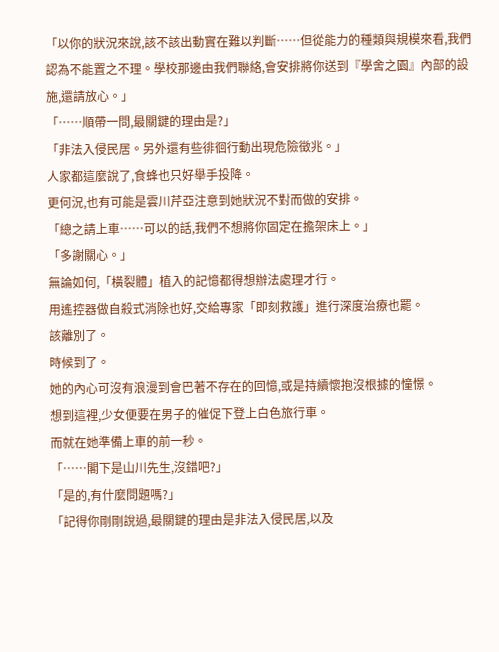「以你的狀況來說,該不該出動實在難以判斷……但從能力的種類與規模來看,我們認為不能置之不理。學校那邊由我們聯絡,會安排將你送到『學舍之園』內部的設施,還請放心。」
「……順帶一問,最關鍵的理由是?」
「非法入侵民居。另外還有些徘徊行動出現危險徵兆。」
人家都這麼說了,食蜂也只好舉手投降。
更何況,也有可能是雲川芹亞注意到她狀況不對而做的安排。
「總之請上車……可以的話,我們不想將你固定在擔架床上。」
「多謝關心。」
無論如何,「橫裂體」植入的記憶都得想辦法處理才行。
用遙控器做自殺式消除也好,交給專家「即刻救護」進行深度治療也罷。
該離別了。
時候到了。
她的內心可沒有浪漫到會巴著不存在的回憶,或是持續懷抱沒根據的憧憬。
想到這裡,少女便要在男子的催促下登上白色旅行車。
而就在她準備上車的前一秒。
「……閣下是山川先生,沒錯吧?」
「是的,有什麼問題嗎?」
「記得你剛剛說過,最關鍵的理由是非法入侵民居,以及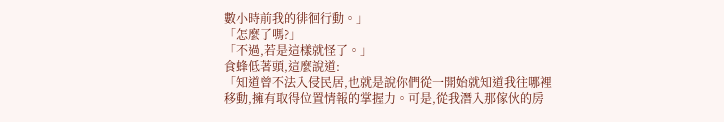數小時前我的徘徊行動。」
「怎麼了嗎?」
「不過,若是這樣就怪了。」
食蜂低著頭,這麼說道:
「知道曾不法入侵民居,也就是說你們從一開始就知道我往哪裡移動,擁有取得位置情報的掌握力。可是,從我潛入那傢伙的房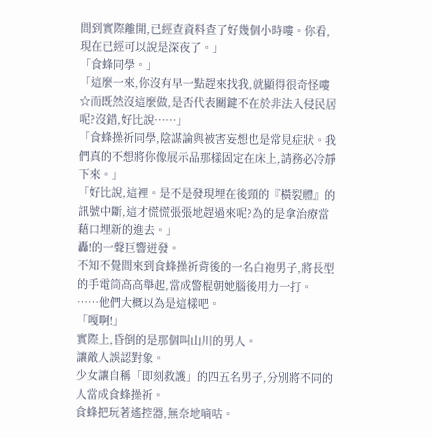間到實際離開,已經查資料查了好幾個小時嘍。你看,現在已經可以說是深夜了。」
「食蜂同學。」
「這麼一來,你沒有早一點趕來找我,就顯得很奇怪嘍☆而既然沒這麼做,是否代表關鍵不在於非法入侵民居呢?沒錯,好比說……」
「食蜂操祈同學,陰謀論與被害妄想也是常見症狀。我們真的不想將你像展示品那樣固定在床上,請務必冷靜下來。」
「好比說,這裡。是不是發現埋在後頸的『橫裂體』的訊號中斷,這才慌慌張張地趕過來呢?為的是拿治療當藉口埋新的進去。」
轟!的一聲巨響迸發。
不知不覺間來到食蜂操祈背後的一名白袍男子,將長型的手電筒高高舉起,當成警棍朝她腦後用力一打。
……他們大概以為是這樣吧。
「嘎啊!」
實際上,昏倒的是那個叫山川的男人。
讓敵人誤認對象。
少女讓自稱「即刻救護」的四五名男子,分別將不同的人當成食蜂操祈。
食蜂把玩著遙控器,無奈地嘀咕。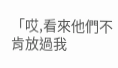「哎,看來他們不肯放過我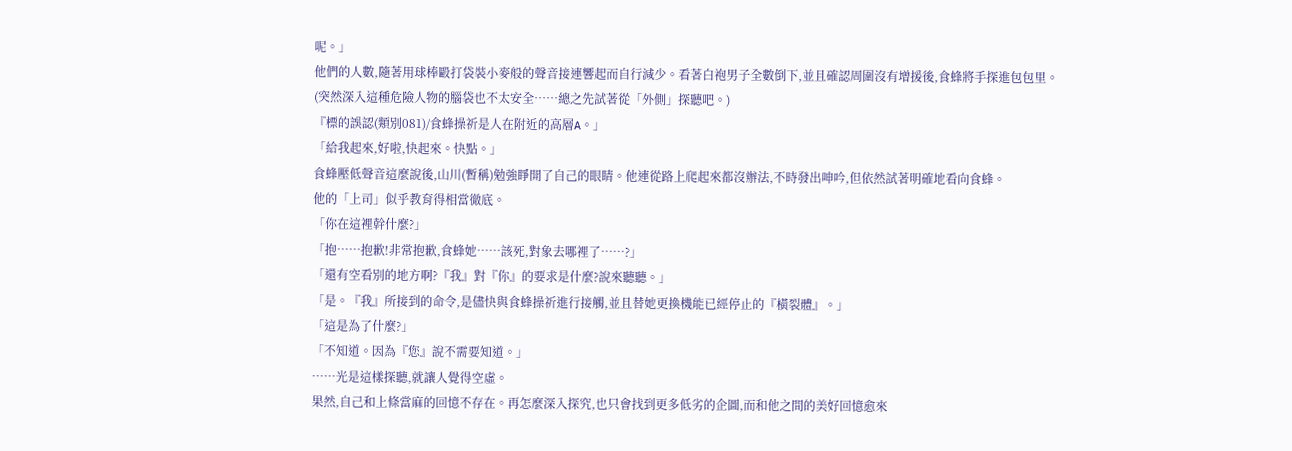呢。」
他們的人數,隨著用球棒毆打袋裝小麥般的聲音接連響起而自行減少。看著白袍男子全數倒下,並且確認周圍沒有增援後,食蜂將手探進包包里。
(突然深入這種危險人物的腦袋也不太安全……總之先試著從「外側」探聽吧。)
『標的誤認(類別081)/食蜂操祈是人在附近的高層A。」
「給我起來,好啦,快起來。快點。」
食蜂壓低聲音這麼說後,山川(暫稱)勉強睜開了自己的眼睛。他連從路上爬起來都沒辦法,不時發出呻吟,但依然試著明確地看向食蜂。
他的「上司」似乎教育得相當徹底。
「你在這裡幹什麼?」
「抱……抱歉!非常抱歉,食蜂她……該死,對象去哪裡了……?」
「還有空看別的地方啊?『我』對『你』的要求是什麼?說來聽聽。」
「是。『我』所接到的命令,是儘快與食蜂操祈進行接觸,並且替她更換機能已經停止的『橫裂體』。」
「這是為了什麼?」
「不知道。因為『您』說不需要知道。」
……光是這樣探聽,就讓人覺得空虛。
果然,自己和上條當麻的回憶不存在。再怎麼深入探究,也只會找到更多低劣的企圖,而和他之間的美好回憶愈來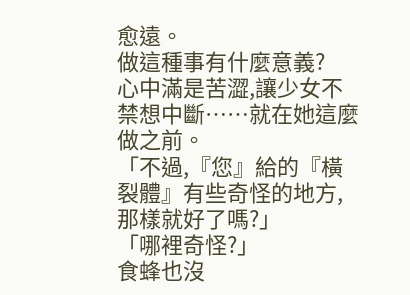愈遠。
做這種事有什麼意義?
心中滿是苦澀,讓少女不禁想中斷……就在她這麼做之前。
「不過,『您』給的『橫裂體』有些奇怪的地方,那樣就好了嗎?」
「哪裡奇怪?」
食蜂也沒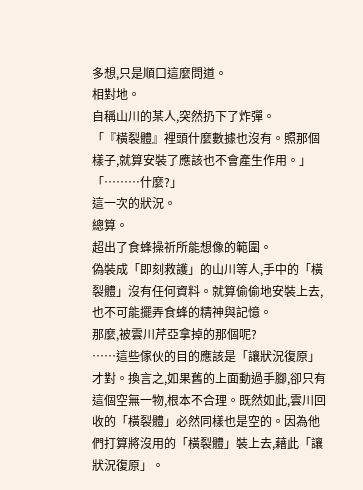多想,只是順口這麼問道。
相對地。
自稱山川的某人,突然扔下了炸彈。
「『橫裂體』裡頭什麼數據也沒有。照那個樣子,就算安裝了應該也不會產生作用。」
「………什麼?」
這一次的狀況。
總算。
超出了食蜂操祈所能想像的範圍。
偽裝成「即刻救護」的山川等人,手中的「橫裂體」沒有任何資料。就算偷偷地安裝上去,也不可能擺弄食蜂的精神與記憶。
那麼,被雲川芹亞拿掉的那個呢?
……這些傢伙的目的應該是「讓狀況復原」才對。換言之,如果舊的上面動過手腳,卻只有這個空無一物,根本不合理。既然如此,雲川回收的「橫裂體」必然同樣也是空的。因為他們打算將沒用的「橫裂體」裝上去,藉此「讓狀況復原」。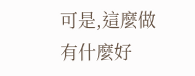可是,這麼做有什麼好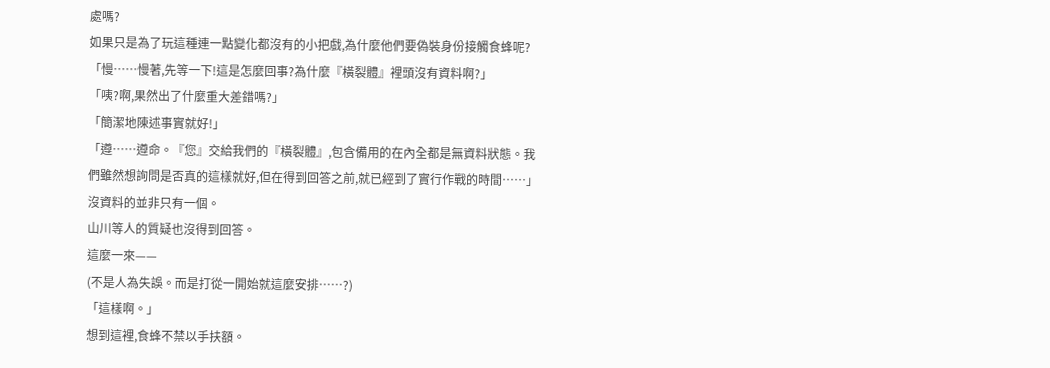處嗎?
如果只是為了玩這種連一點變化都沒有的小把戲,為什麼他們要偽裝身份接觸食蜂呢?
「慢……慢著,先等一下!這是怎麼回事?為什麼『橫裂體』裡頭沒有資料啊?」
「咦?啊,果然出了什麼重大差錯嗎?」
「簡潔地陳述事實就好!」
「遵……遵命。『您』交給我們的『橫裂體』,包含備用的在內全都是無資料狀態。我們雖然想詢問是否真的這樣就好,但在得到回答之前,就已經到了實行作戰的時間……」
沒資料的並非只有一個。
山川等人的質疑也沒得到回答。
這麼一來——
(不是人為失誤。而是打從一開始就這麼安排……?)
「這樣啊。」
想到這裡,食蜂不禁以手扶額。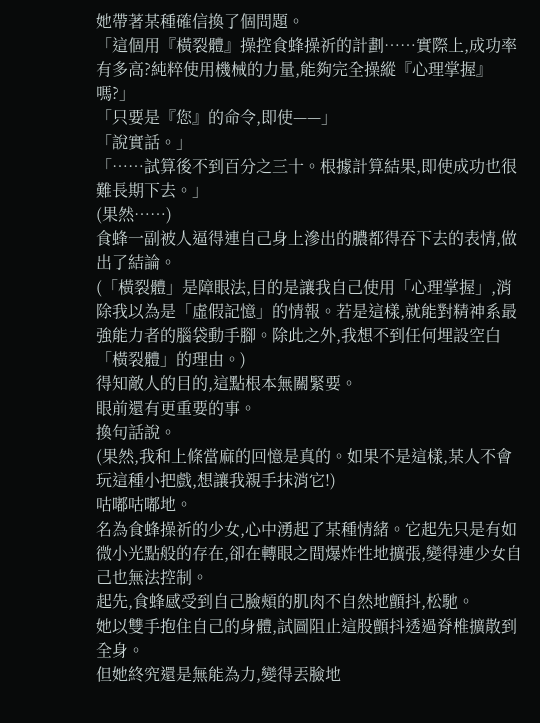她帶著某種確信換了個問題。
「這個用『橫裂體』操控食蜂操祈的計劃……實際上,成功率有多高?純粹使用機械的力量,能夠完全操縱『心理掌握』嗎?」
「只要是『您』的命令,即使——」
「說實話。」
「……試算後不到百分之三十。根據計算結果,即使成功也很難長期下去。」
(果然……)
食蜂一副被人逼得連自己身上滲出的膿都得吞下去的表情,做出了結論。
(「橫裂體」是障眼法,目的是讓我自己使用「心理掌握」,消除我以為是「虛假記憶」的情報。若是這樣,就能對精神系最強能力者的腦袋動手腳。除此之外,我想不到任何埋設空白「橫裂體」的理由。)
得知敵人的目的,這點根本無關緊要。
眼前還有更重要的事。
換句話說。
(果然,我和上條當麻的回憶是真的。如果不是這樣,某人不會玩這種小把戲,想讓我親手抹消它!)
咕嘟咕嘟地。
名為食蜂操祈的少女,心中湧起了某種情緒。它起先只是有如微小光點般的存在,卻在轉眼之間爆炸性地擴張,變得連少女自己也無法控制。
起先,食蜂感受到自己臉頰的肌肉不自然地顫抖,松馳。
她以雙手抱住自己的身體,試圖阻止這股顫抖透過脊椎擴散到全身。
但她終究還是無能為力,變得丟臉地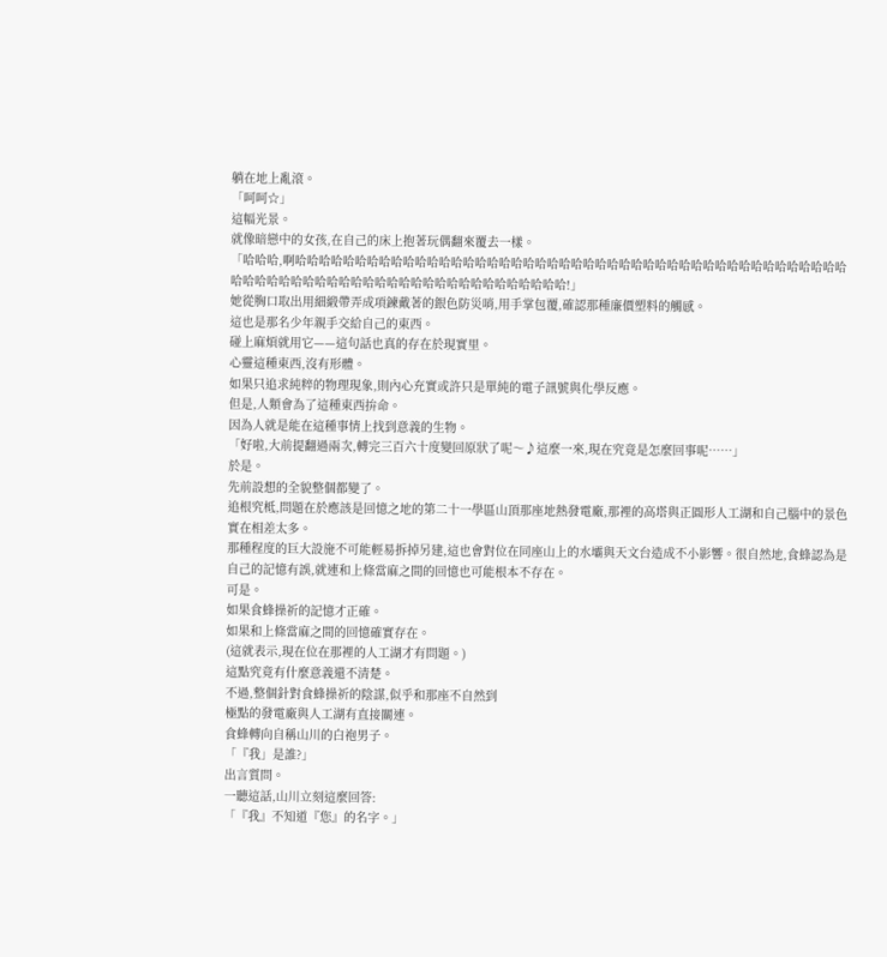躺在地上亂滾。
「呵呵☆」
這幅光景。
就像暗戀中的女孩,在自己的床上抱著玩偶翻來覆去一樣。
「哈哈哈,啊哈哈哈哈哈哈哈哈哈哈哈哈哈哈哈哈哈哈哈哈哈哈哈哈哈哈哈哈哈哈哈哈哈哈哈哈哈哈哈哈哈哈哈哈哈哈哈哈哈哈哈哈哈哈哈哈哈哈哈哈哈哈哈哈哈哈哈哈哈哈哈哈哈哈!」
她從胸口取出用細緞帶弄成項鍊戴著的銀色防災哨,用手掌包覆,確認那種廉價塑料的觸感。
這也是那名少年親手交給自己的東西。
碰上麻煩就用它——這句話也真的存在於現實里。
心靈這種東西,沒有形體。
如果只追求純粹的物理現象,則內心充實或許只是單純的電子訊號與化學反應。
但是,人類會為了這種東西拚命。
因為人就是能在這種事情上找到意義的生物。
「好啦,大前提翻過兩次,轉完三百六十度變回原狀了呢〜♪這麼一來,現在究竟是怎麼回事呢……」
於是。
先前設想的全貌整個都變了。
追根究柢,問題在於應該是回憶之地的第二十一學區山頂那座地熱發電廠,那裡的高塔與正圓形人工湖和自己腦中的景色實在相差太多。
那種程度的巨大設施不可能輕易拆掉另建,這也會對位在同座山上的水壩與天文台造成不小影響。很自然地,食蜂認為是自己的記憶有誤,就連和上條當麻之間的回憶也可能根本不存在。
可是。
如果食蜂操祈的記憶才正確。
如果和上條當麻之間的回憶確實存在。
(這就表示,現在位在那裡的人工湖才有問題。)
這點究竟有什麼意義還不清楚。
不過,整個針對食蜂操祈的陰謀,似乎和那座不自然到
極點的發電廠與人工湖有直接關連。
食蜂轉向自稱山川的白袍男子。
「『我」是誰?」
出言質問。
一聽這話,山川立刻這麼回答:
「『我』不知道『您』的名字。」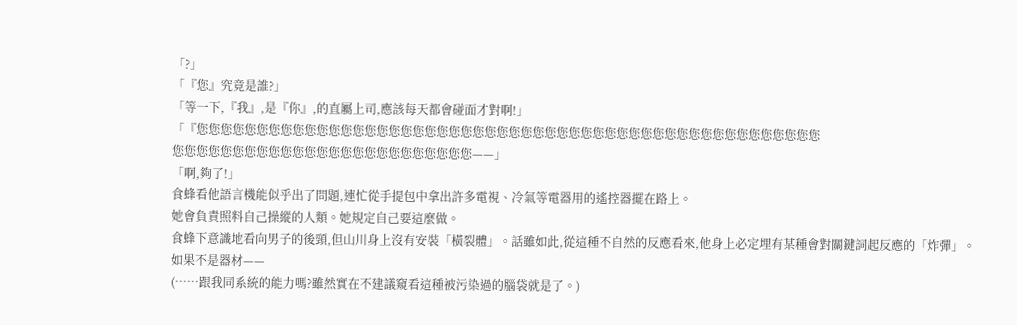「?」
「『您』究竟是誰?」
「等一下,『我』,是『你』,的直屬上司,應該每天都會碰面才對啊!」
「『您您您您您您您您您您您您您您您您您您您您您您您您您您您您您您您您您您您您您您您您您您您您您您您您您您您您
您您您您您您您您您您您您您您您您您您您您您您您您您——」
「啊,夠了!」
食蜂看他語言機能似乎出了問題,連忙從手提包中拿出許多電視、冷氣等電器用的遙控器擺在路上。
她會負責照料自己操縱的人類。她規定自己要這麼做。
食蜂下意識地看向男子的後頸,但山川身上沒有安裝「橫裂體」。話雖如此,從這種不自然的反應看來,他身上必定埋有某種會對關鍵詞起反應的「炸彈」。
如果不是器材——
(……跟我同系統的能力嗎?雖然實在不建議窺看這種被污染過的腦袋就是了。)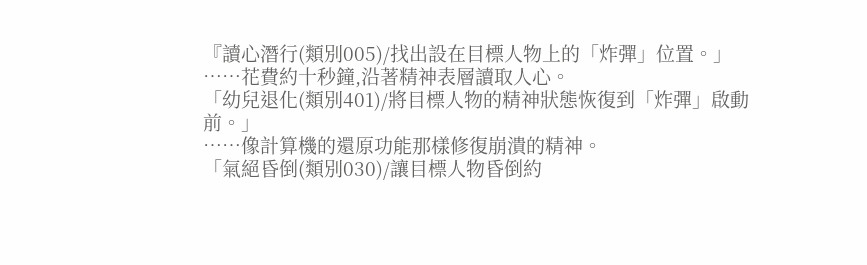『讀心潛行(類別005)/找出設在目標人物上的「炸彈」位置。」
……花費約十秒鐘,沿著精神表層讀取人心。
「幼兒退化(類別401)/將目標人物的精神狀態恢復到「炸彈」啟動前。」
……像計算機的還原功能那樣修復崩潰的精神。
「氣絕昏倒(類別030)/讓目標人物昏倒約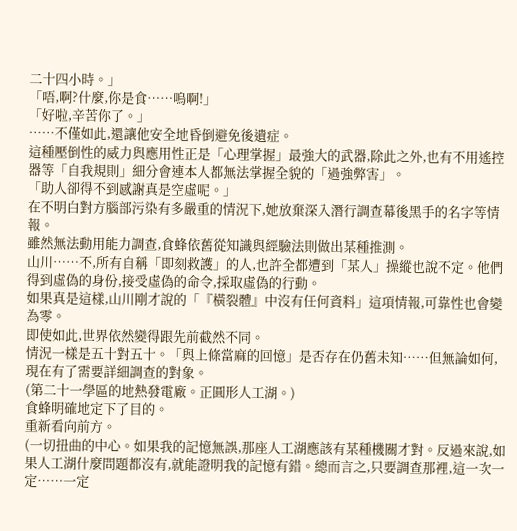二十四小時。」
「唔,啊?什麼,你是食……嗚啊!」
「好啦,辛苦你了。」
……不僅如此,還讓他安全地昏倒避免後遺症。
這種壓倒性的威力與應用性正是「心理掌握」最強大的武器,除此之外,也有不用遙控器等「自我規則」細分會連本人都無法掌握全貌的「過強弊害」。
「助人卻得不到感謝真是空虛呢。」
在不明白對方腦部污染有多嚴重的情況下,她放棄深入潛行調查幕後黑手的名字等情報。
雖然無法動用能力調查,食蜂依舊從知識與經驗法則做出某種推測。
山川……不,所有自稱「即刻救護」的人,也許全都遭到「某人」操縱也說不定。他們得到虛偽的身份,接受虛偽的命令,採取虛偽的行動。
如果真是這樣,山川剛才說的「『橫裂體』中沒有任何資料」這項情報,可靠性也會變為零。
即使如此,世界依然變得跟先前截然不同。
情況一樣是五十對五十。「與上條當麻的回憶」是否存在仍舊未知……但無論如何,現在有了需要詳細調查的對象。
(第二十一學區的地熱發電廠。正圓形人工湖。)
食蜂明確地定下了目的。
重新看向前方。
(一切扭曲的中心。如果我的記憶無誤,那座人工湖應該有某種機關才對。反過來說,如果人工湖什麼問題都沒有,就能證明我的記憶有錯。總而言之,只要調查那裡,這一次一定……一定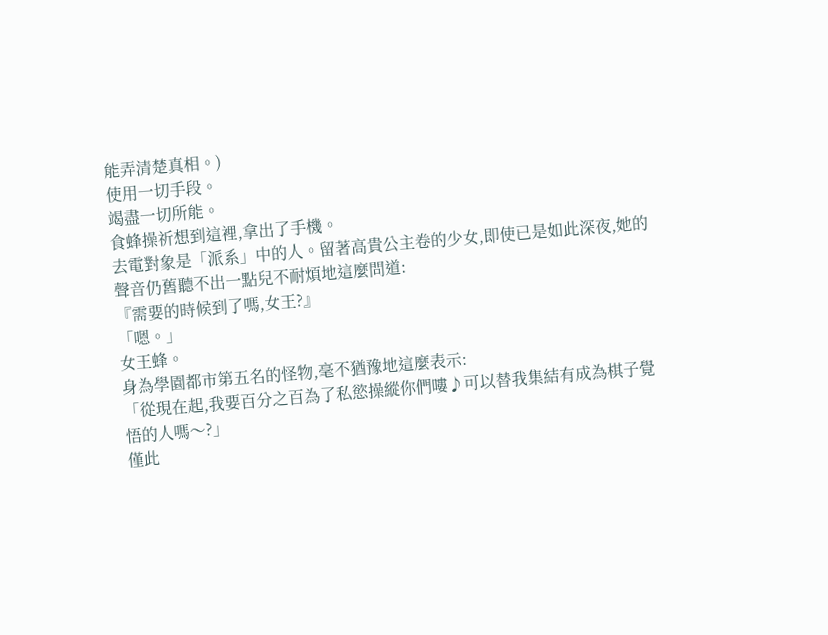能弄清楚真相。)
使用一切手段。
竭盡一切所能。
食蜂操祈想到這裡,拿出了手機。
去電對象是「派系」中的人。留著高貴公主卷的少女,即使已是如此深夜,她的聲音仍舊聽不出一點兒不耐煩地這麼問道:
『需要的時候到了嗎,女王?』
「嗯。」
女王蜂。
身為學園都市第五名的怪物,毫不猶豫地這麼表示:
「從現在起,我要百分之百為了私慾操縱你們嘍♪可以替我集結有成為棋子覺悟的人嗎〜?」
僅此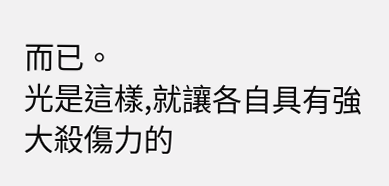而已。
光是這樣,就讓各自具有強大殺傷力的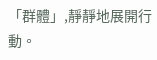「群體」,靜靜地展開行動。